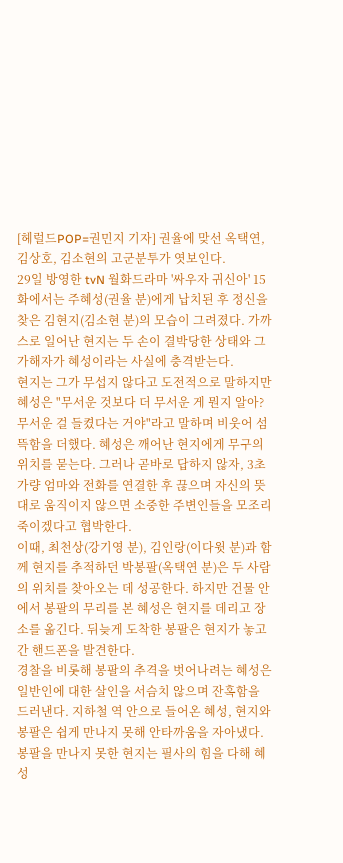[헤럴드POP=권민지 기자] 권율에 맞선 옥택연, 김상호, 김소현의 고군분투가 엿보인다.
29일 방영한 tvN 월화드라마 '싸우자 귀신아' 15화에서는 주혜성(권율 분)에게 납치된 후 정신을 찾은 김현지(김소현 분)의 모습이 그려졌다. 가까스로 일어난 현지는 두 손이 결박당한 상태와 그 가해자가 혜성이라는 사실에 충격받는다.
현지는 그가 무섭지 않다고 도전적으로 말하지만 혜성은 "무서운 것보다 더 무서운 게 뭔지 알아? 무서운 걸 들켰다는 거야"라고 말하며 비웃어 섬뜩함을 더했다. 혜성은 깨어난 현지에게 무구의 위치를 묻는다. 그러나 곧바로 답하지 않자, 3초 가량 엄마와 전화를 연결한 후 끊으며 자신의 뜻대로 움직이지 않으면 소중한 주변인들을 모조리 죽이겠다고 협박한다.
이때, 최천상(강기영 분), 김인랑(이다윗 분)과 함께 현지를 추적하던 박봉팔(옥택연 분)은 두 사람의 위치를 찾아오는 데 성공한다. 하지만 건물 안에서 봉팔의 무리를 본 혜성은 현지를 데리고 장소를 옮긴다. 뒤늦게 도착한 봉팔은 현지가 놓고 간 핸드폰을 발견한다.
경찰을 비롯해 봉팔의 추격을 벗어나려는 혜성은 일반인에 대한 살인을 서슴치 않으며 잔혹함을 드러낸다. 지하철 역 안으로 들어온 혜성, 현지와 봉팔은 쉽게 만나지 못해 안타까움을 자아냈다.
봉팔을 만나지 못한 현지는 필사의 힘을 다해 혜성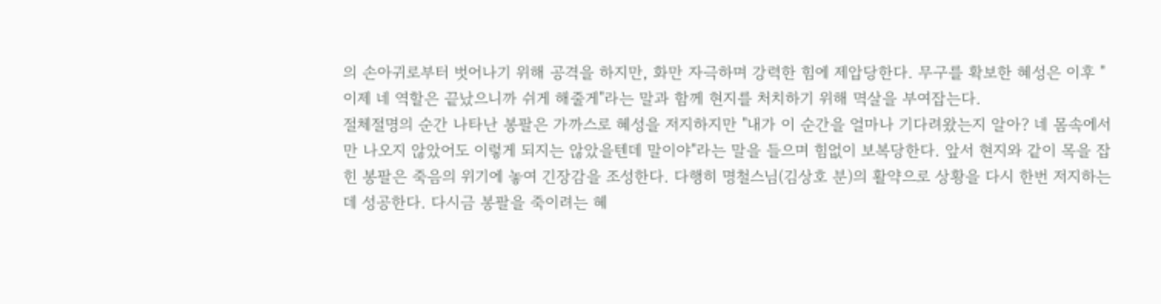의 손아귀로부터 벗어나기 위해 공격을 하지만, 화만 자극하며 강력한 힘에 제압당한다. 무구를 확보한 혜성은 이후 "이제 네 역할은 끝났으니까 쉬게 해줄게"라는 말과 함께 현지를 처치하기 위해 멱살을 부여잡는다.
절체절명의 순간 나타난 봉팔은 가까스로 혜성을 저지하지만 "내가 이 순간을 얼마나 기다려왔는지 알아? 네 몸속에서만 나오지 않았어도 이렇게 되지는 않았을텐데 말이야"라는 말을 들으며 힘없이 보복당한다. 앞서 현지와 같이 목을 잡힌 봉팔은 죽음의 위기에 놓여 긴장감을 조성한다. 다행히 명철스님(김상호 분)의 활약으로 상황을 다시 한번 저지하는데 성공한다. 다시금 봉팔을 죽이려는 혜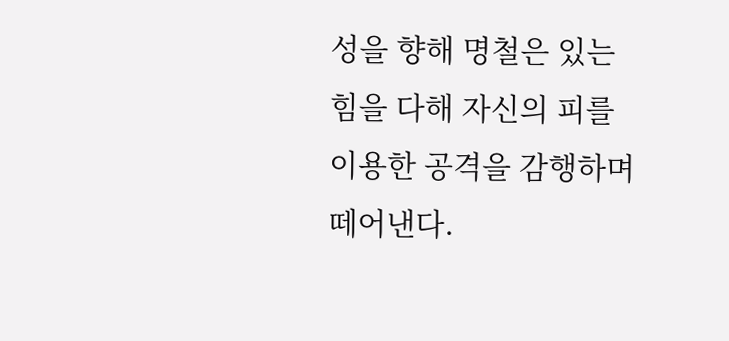성을 향해 명철은 있는 힘을 다해 자신의 피를 이용한 공격을 감행하며 떼어낸다.